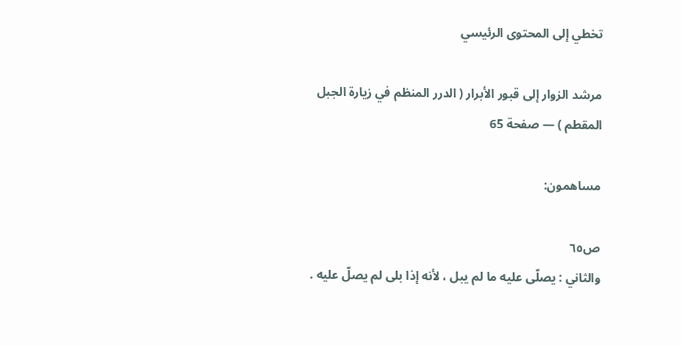تخطي إلى المحتوى الرئيسي

مرشد الزوار إلى قبور الأبرار ( الدرر المنظم في زيارة الجبل المقطم ) — صفحة 65

مساهمون:

ص٦٥
والثاني : يصلّى عليه ما لم يبل ، لأنه إذا بلى لم يصلّ عليه .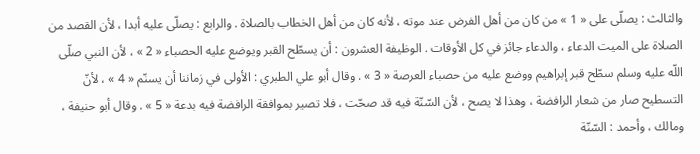والثالث : يصلّى على « 1 » من كان من أهل الفرض عند موته ، لأنه كان من أهل الخطاب بالصلاة . والرابع : يصلّى عليه أبدا ، لأن القصد من الصلاة على الميت الدعاء ، والدعاء جائز في كل الأوقات . الوظيفة العشرون : أن يسطّح القبر ويوضع عليه الحصباء « 2 » ، لأن النبي صلّى اللّه عليه وسلم سطّح قبر إبراهيم ووضع عليه من حصباء العرصة « 3 » . وقال أبو علي الطبري : الأولى في زماننا أن يسنّم « 4 » ، لأنّ التسطيح صار من شعار الرافضة ، وهذا لا يصح ، لأن السّنّة فيه قد صحّت ، فلا تصير بموافقة الرافضة فيه بدعة « 5 » . وقال أبو حنيفة ، ومالك ، وأحمد : السّنّة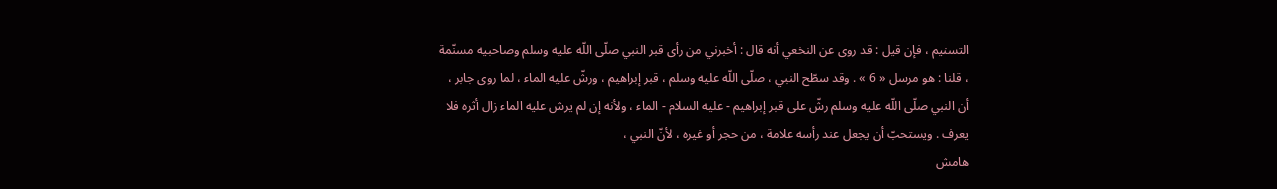التسنيم ، فإن قيل : قد روى عن النخعي أنه قال : أخبرني من رأى قبر النبي صلّى اللّه عليه وسلم وصاحبيه مسنّمة ، قلنا : هو مرسل « 6 » . وقد سطّح النبي ، صلّى اللّه عليه وسلم ، قبر إبراهيم ، ورشّ عليه الماء ، لما روى جابر ، أن النبي صلّى اللّه عليه وسلم رشّ على قبر إبراهيم - عليه السلام - الماء ، ولأنه إن لم يرش عليه الماء زال أثره فلا يعرف . ويستحبّ أن يجعل عند رأسه علامة ، من حجر أو غيره ، لأنّ النبي ،
هامش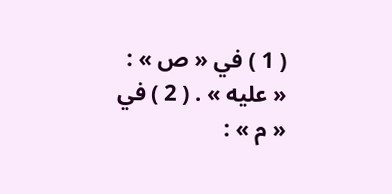( 1 ) في « ص » : « عليه » . ( 2 ) في « م » :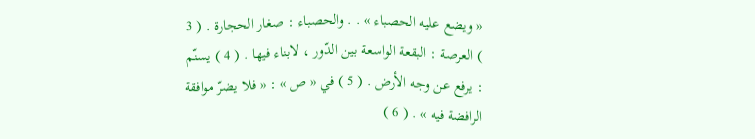« ويضع عليه الحصباء » . . والحصباء : صغار الحجارة . ( 3 ) العرصة : البقعة الواسعة بين الدّور ، لابناء فيها . ( 4 ) يسنّم : يرفع عن وجه الأرض . ( 5 ) في « ص » : « فلا يضرّ موافقة الرافضة فيه » . ( 6 )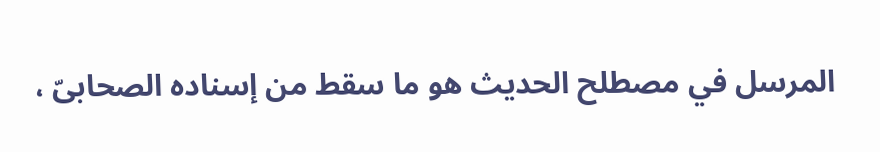المرسل في مصطلح الحديث هو ما سقط من إسناده الصحابىّ ،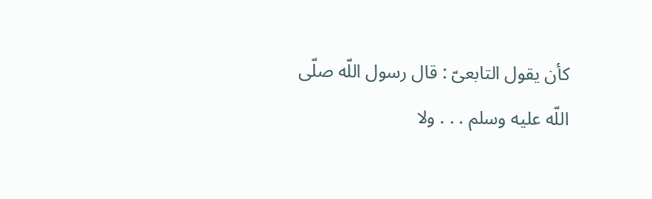كأن يقول التابعىّ : قال رسول اللّه صلّى اللّه عليه وسلم . . . ولا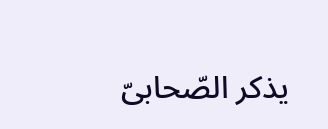يذكر الصّحابىّ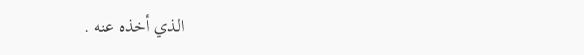الذي أخذه عنه .